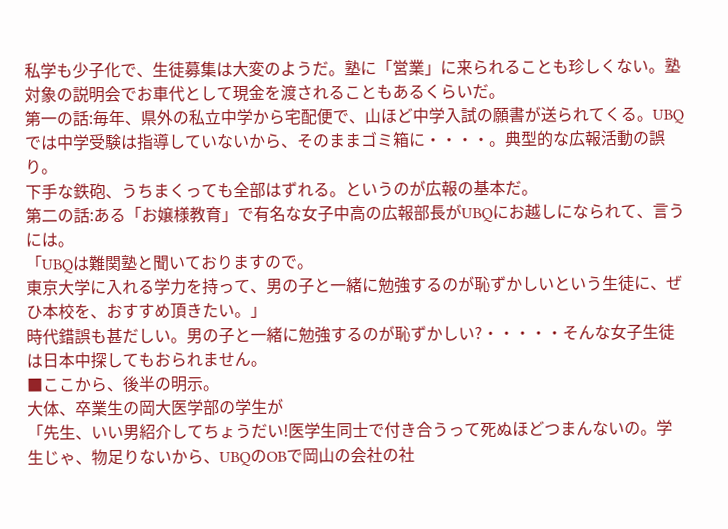私学も少子化で、生徒募集は大変のようだ。塾に「営業」に来られることも珍しくない。塾対象の説明会でお車代として現金を渡されることもあるくらいだ。
第一の話:毎年、県外の私立中学から宅配便で、山ほど中学入試の願書が送られてくる。UBQでは中学受験は指導していないから、そのままゴミ箱に・・・・。典型的な広報活動の誤り。
下手な鉄砲、うちまくっても全部はずれる。というのが広報の基本だ。
第二の話:ある「お嬢様教育」で有名な女子中高の広報部長がUBQにお越しになられて、言うには。
「UBQは難関塾と聞いておりますので。
東京大学に入れる学力を持って、男の子と一緒に勉強するのが恥ずかしいという生徒に、ぜひ本校を、おすすめ頂きたい。」
時代錯誤も甚だしい。男の子と一緒に勉強するのが恥ずかしい?・・・・・そんな女子生徒は日本中探してもおられません。
■ここから、後半の明示。
大体、卒業生の岡大医学部の学生が
「先生、いい男紹介してちょうだい!医学生同士で付き合うって死ぬほどつまんないの。学生じゃ、物足りないから、UBQのOBで岡山の会社の社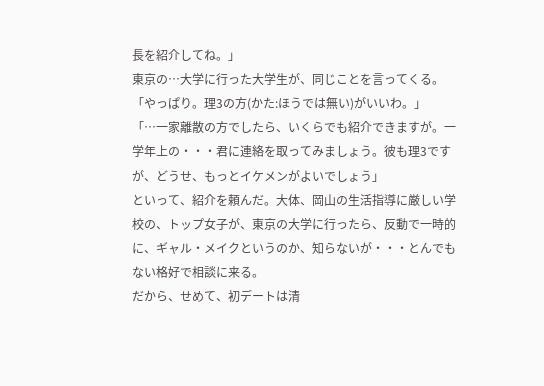長を紹介してね。」
東京の…大学に行った大学生が、同じことを言ってくる。
「やっぱり。理3の方(かた:ほうでは無い)がいいわ。」
「…一家離散の方でしたら、いくらでも紹介できますが。一学年上の・・・君に連絡を取ってみましょう。彼も理3ですが、どうせ、もっとイケメンがよいでしょう」
といって、紹介を頼んだ。大体、岡山の生活指導に厳しい学校の、トップ女子が、東京の大学に行ったら、反動で一時的に、ギャル・メイクというのか、知らないが・・・とんでもない格好で相談に来る。
だから、せめて、初デートは清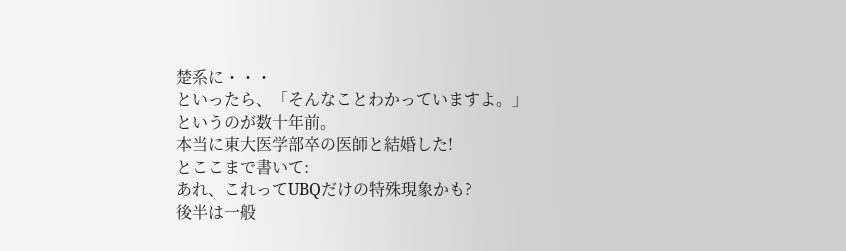楚系に・・・
といったら、「そんなことわかっていますよ。」
というのが数十年前。
本当に東大医学部卒の医師と結婚した!
とここまで書いて:
あれ、これってUBQだけの特殊現象かも?
後半は一般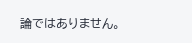論ではありません。